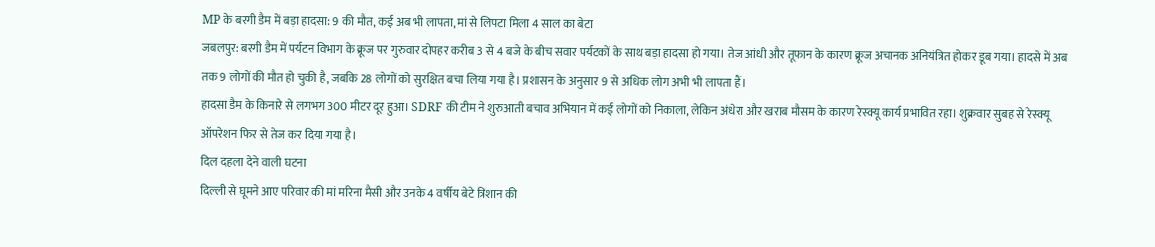MP के बरगी डैम में बड़ा हादसा: 9 की मौत, कई अब भी लापता, मां से लिपटा मिला 4 साल का बेटा
जबलपुर: बरगी डैम में पर्यटन विभाग के क्रूज पर गुरुवार दोपहर करीब 3 से 4 बजे के बीच सवार पर्यटकों के साथ बड़ा हादसा हो गया। तेज आंधी और तूफान के कारण क्रूज अचानक अनियंत्रित होकर डूब गया। हादसे में अब तक 9 लोगों की मौत हो चुकी है, जबकि 28 लोगों को सुरक्षित बचा लिया गया है। प्रशासन के अनुसार 9 से अधिक लोग अभी भी लापता हैं।
हादसा डैम के किनारे से लगभग 300 मीटर दूर हुआ। SDRF की टीम ने शुरुआती बचाव अभियान में कई लोगों को निकाला, लेकिन अंधेरा और खराब मौसम के कारण रेस्क्यू कार्य प्रभावित रहा। शुक्रवार सुबह से रेस्क्यू ऑपरेशन फिर से तेज कर दिया गया है।
दिल दहला देने वाली घटना
दिल्ली से घूमने आए परिवार की मां मरिना मैसी और उनके 4 वर्षीय बेटे त्रिशान की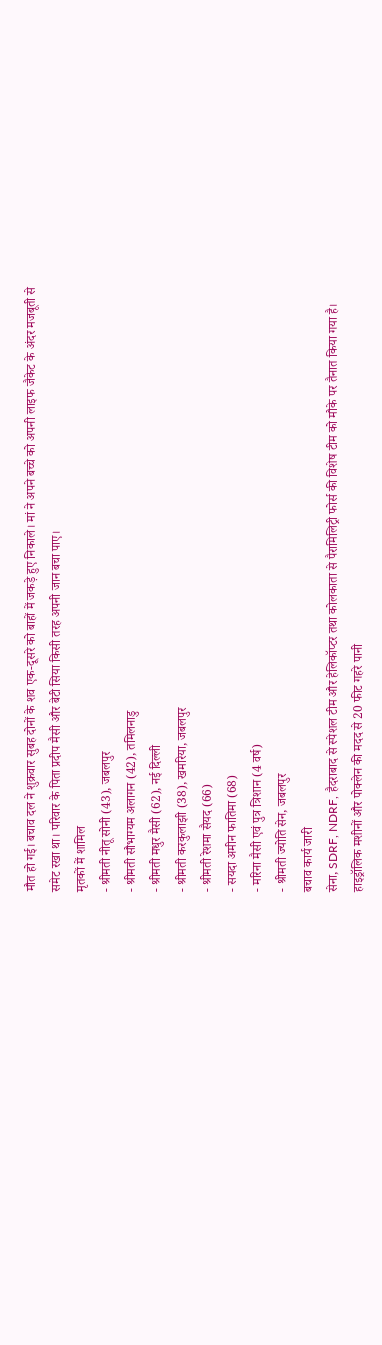मौत हो गई। बचाव दल ने शुक्रवार सुबह दोनों के शव एक-दूसरे को बाहों में जकड़े हुए निकाले। मां ने अपने बच्चे को अपनी लाइफ जैकेट के अंदर मजबूती से समेट रखा था। परिवार के पिता प्रदीप मैसी और बेटी सिया किसी तरह अपनी जान बचा पाए।
मृतकों में शामिल
- श्रीमती नीतू सोनी (43), जबलपुर
- श्रीमती सौभाग्यम अलागन (42), तमिलनाडु
- श्रीमती मधुर मैसी (62), नई दिल्ली
- श्रीमती करकुलाझी (38), खमरिया, जबलपुर
- श्रीमती रेशमा सैयद (66)
- सयदा अमीन फातिमा (68)
- मरिना मैसी एवं पुत्र त्रिशान (4 वर्ष)
- श्रीमती ज्योति सेन, जबलपुर
बचाव कार्य जारी
सेना, SDRF, NDRF, हैदराबाद से स्पेशल टीम और हेलिकॉप्टर तथा कोलकाता से पैरामिलिट्री फोर्स की विशेष टीम को मौके पर तैनात किया गया है। हाइड्रॉलिक मशीनों और पोक्लेन की मदद से 20 फीट गहरे पानी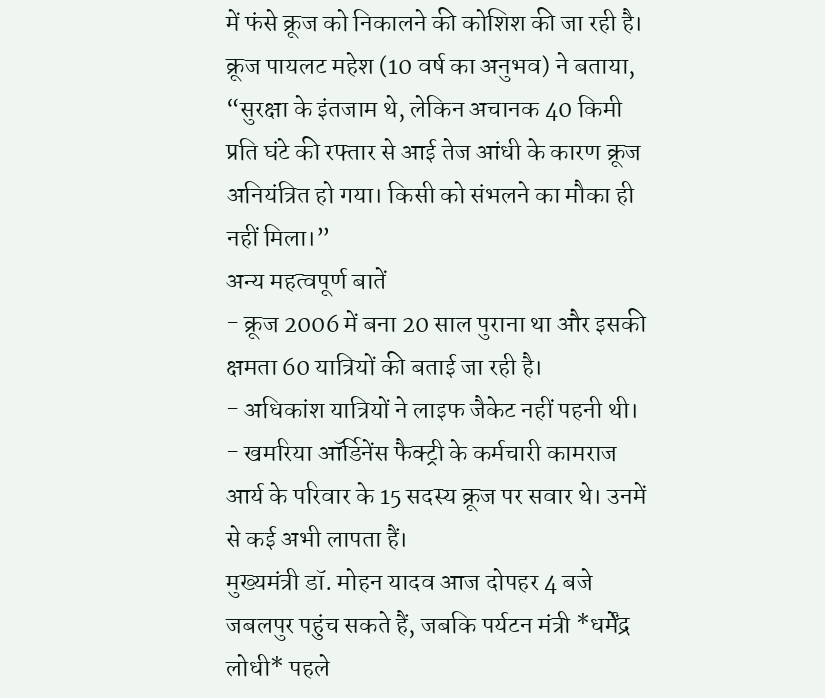में फंसे क्रूज को निकालने की कोशिश की जा रही है।
क्रूज पायलट महेश (10 वर्ष का अनुभव) ने बताया, “सुरक्षा के इंतजाम थे, लेकिन अचानक 40 किमी प्रति घंटे की रफ्तार से आई तेज आंधी के कारण क्रूज अनियंत्रित हो गया। किसी को संभलने का मौका ही नहीं मिला।”
अन्य महत्वपूर्ण बातें
- क्रूज 2006 में बना 20 साल पुराना था और इसकी क्षमता 60 यात्रियों की बताई जा रही है।
- अधिकांश यात्रियों ने लाइफ जैकेट नहीं पहनी थी।
- खमरिया ऑर्डिनेंस फैक्ट्री के कर्मचारी कामराज आर्य के परिवार के 15 सदस्य क्रूज पर सवार थे। उनमें से कई अभी लापता हैं।
मुख्यमंत्री डॉ. मोहन यादव आज दोपहर 4 बजे जबलपुर पहुंच सकते हैं, जबकि पर्यटन मंत्री *धर्मेंद्र लोधी* पहले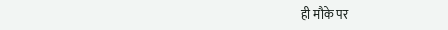ही मौके पर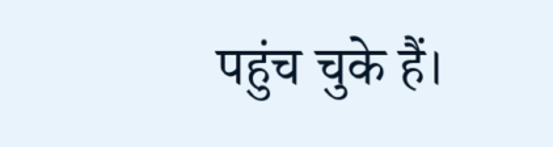पहुंच चुके हैं।